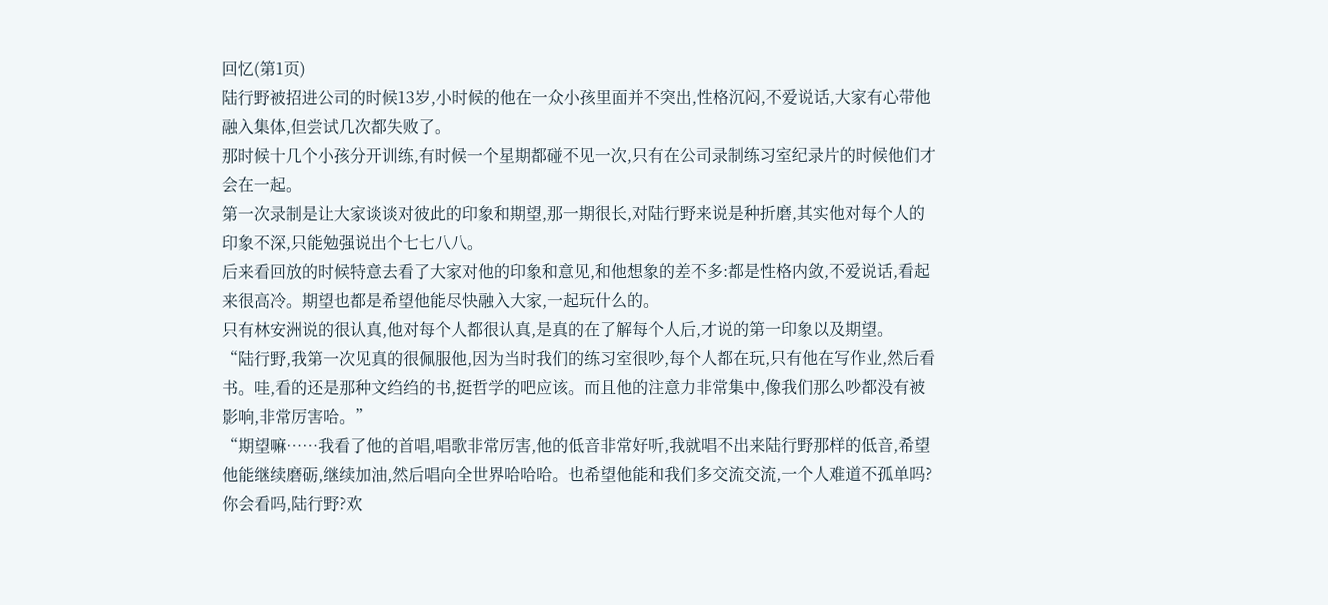回忆(第1页)
陆行野被招进公司的时候13岁,小时候的他在一众小孩里面并不突出,性格沉闷,不爱说话,大家有心带他融入集体,但尝试几次都失败了。
那时候十几个小孩分开训练,有时候一个星期都碰不见一次,只有在公司录制练习室纪录片的时候他们才会在一起。
第一次录制是让大家谈谈对彼此的印象和期望,那一期很长,对陆行野来说是种折磨,其实他对每个人的印象不深,只能勉强说出个七七八八。
后来看回放的时候特意去看了大家对他的印象和意见,和他想象的差不多:都是性格内敛,不爱说话,看起来很高冷。期望也都是希望他能尽快融入大家,一起玩什么的。
只有林安洲说的很认真,他对每个人都很认真,是真的在了解每个人后,才说的第一印象以及期望。
“陆行野,我第一次见真的很佩服他,因为当时我们的练习室很吵,每个人都在玩,只有他在写作业,然后看书。哇,看的还是那种文绉绉的书,挺哲学的吧应该。而且他的注意力非常集中,像我们那么吵都没有被影响,非常厉害哈。”
“期望嘛……我看了他的首唱,唱歌非常厉害,他的低音非常好听,我就唱不出来陆行野那样的低音,希望他能继续磨砺,继续加油,然后唱向全世界哈哈哈。也希望他能和我们多交流交流,一个人难道不孤单吗?你会看吗,陆行野?欢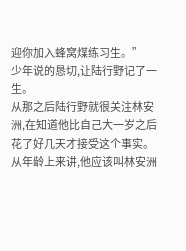迎你加入蜂窝煤练习生。”
少年说的恳切,让陆行野记了一生。
从那之后陆行野就很关注林安洲,在知道他比自己大一岁之后花了好几天才接受这个事实。
从年龄上来讲,他应该叫林安洲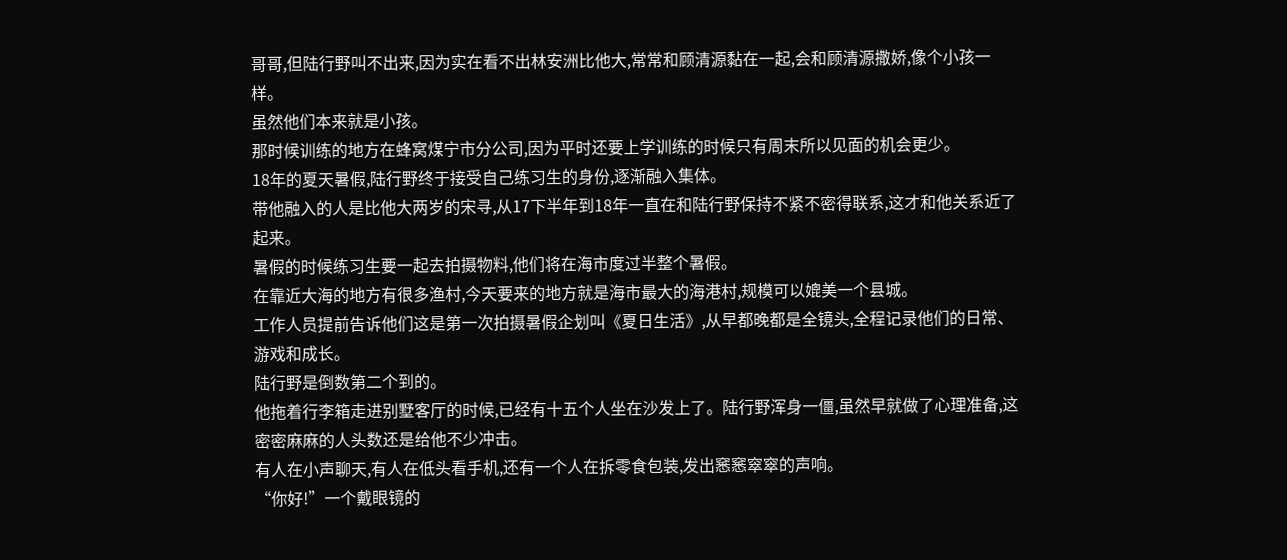哥哥,但陆行野叫不出来,因为实在看不出林安洲比他大,常常和顾清源黏在一起,会和顾清源撒娇,像个小孩一样。
虽然他们本来就是小孩。
那时候训练的地方在蜂窝煤宁市分公司,因为平时还要上学训练的时候只有周末所以见面的机会更少。
18年的夏天暑假,陆行野终于接受自己练习生的身份,逐渐融入集体。
带他融入的人是比他大两岁的宋寻,从17下半年到18年一直在和陆行野保持不紧不密得联系,这才和他关系近了起来。
暑假的时候练习生要一起去拍摄物料,他们将在海市度过半整个暑假。
在靠近大海的地方有很多渔村,今天要来的地方就是海市最大的海港村,规模可以媲美一个县城。
工作人员提前告诉他们这是第一次拍摄暑假企划叫《夏日生活》,从早都晚都是全镜头,全程记录他们的日常、游戏和成长。
陆行野是倒数第二个到的。
他拖着行李箱走进别墅客厅的时候,已经有十五个人坐在沙发上了。陆行野浑身一僵,虽然早就做了心理准备,这密密麻麻的人头数还是给他不少冲击。
有人在小声聊天,有人在低头看手机,还有一个人在拆零食包装,发出窸窸窣窣的声响。
“你好!”一个戴眼镜的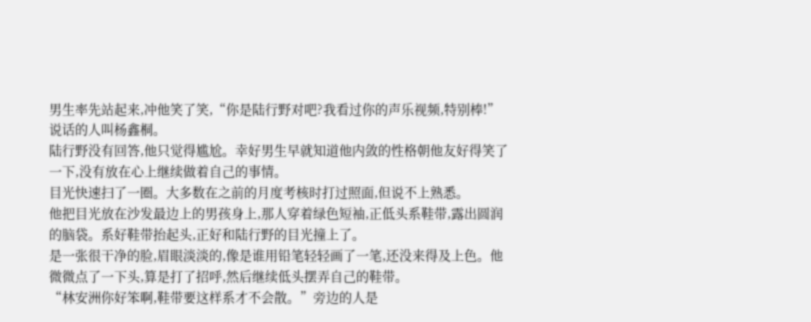男生率先站起来,冲他笑了笑,“你是陆行野对吧?我看过你的声乐视频,特别棒!”说话的人叫杨鑫桐。
陆行野没有回答,他只觉得尴尬。幸好男生早就知道他内敛的性格朝他友好得笑了一下,没有放在心上继续做着自己的事情。
目光快速扫了一圈。大多数在之前的月度考核时打过照面,但说不上熟悉。
他把目光放在沙发最边上的男孩身上,那人穿着绿色短袖,正低头系鞋带,露出圆润的脑袋。系好鞋带抬起头,正好和陆行野的目光撞上了。
是一张很干净的脸,眉眼淡淡的,像是谁用铅笔轻轻画了一笔,还没来得及上色。他微微点了一下头,算是打了招呼,然后继续低头摆弄自己的鞋带。
“林安洲你好笨啊,鞋带要这样系才不会散。”旁边的人是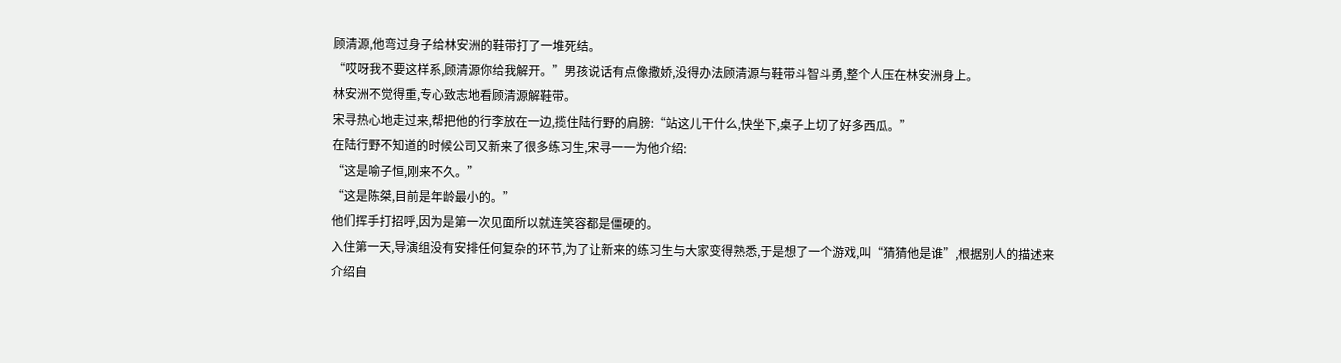顾清源,他弯过身子给林安洲的鞋带打了一堆死结。
“哎呀我不要这样系,顾清源你给我解开。”男孩说话有点像撒娇,没得办法顾清源与鞋带斗智斗勇,整个人压在林安洲身上。
林安洲不觉得重,专心致志地看顾清源解鞋带。
宋寻热心地走过来,帮把他的行李放在一边,揽住陆行野的肩膀:“站这儿干什么,快坐下,桌子上切了好多西瓜。”
在陆行野不知道的时候公司又新来了很多练习生,宋寻一一为他介绍:
“这是喻子恒,刚来不久。”
“这是陈桀,目前是年龄最小的。”
他们挥手打招呼,因为是第一次见面所以就连笑容都是僵硬的。
入住第一天,导演组没有安排任何复杂的环节,为了让新来的练习生与大家变得熟悉,于是想了一个游戏,叫“猜猜他是谁”,根据别人的描述来介绍自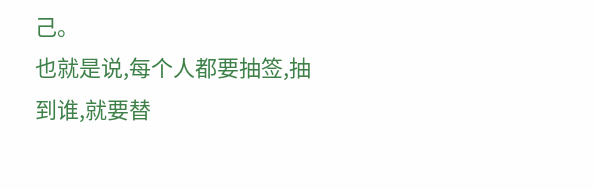己。
也就是说,每个人都要抽签,抽到谁,就要替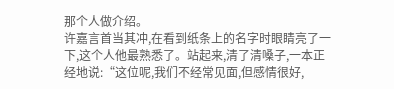那个人做介绍。
许嘉言首当其冲,在看到纸条上的名字时眼睛亮了一下,这个人他最熟悉了。站起来,清了清嗓子,一本正经地说:“这位呢,我们不经常见面,但感情很好,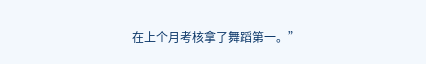在上个月考核拿了舞蹈第一。”